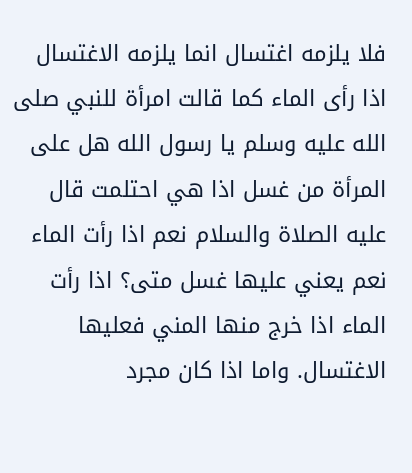فلا يلزمه اغتسال انما يلزمه الاغتسال اذا رأى الماء كما قالت امرأة للنبي صلى الله عليه وسلم يا رسول الله هل على المرأة من غسل اذا هي احتلمت قال عليه الصلاة والسلام نعم اذا رأت الماء نعم يعني عليها غسل متى؟ اذا رأت الماء اذا خرج منها المني فعليها الاغتسال. واما اذا كان مجرد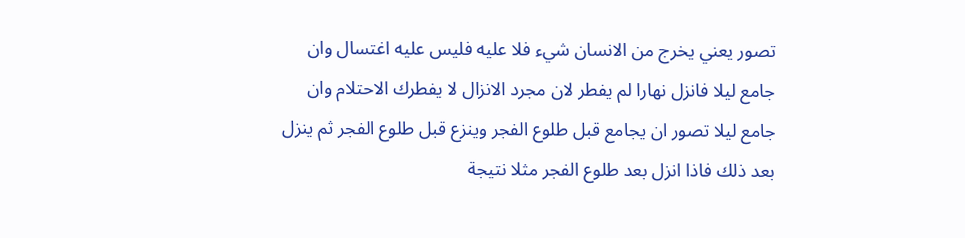تصور يعني يخرج من الانسان شيء فلا عليه فليس عليه اغتسال وان جامع ليلا فانزل نهارا لم يفطر لان مجرد الانزال لا يفطرك الاحتلام وان جامع ليلا تصور ان يجامع قبل طلوع الفجر وينزع قبل طلوع الفجر ثم ينزل بعد ذلك فاذا انزل بعد طلوع الفجر مثلا نتيجة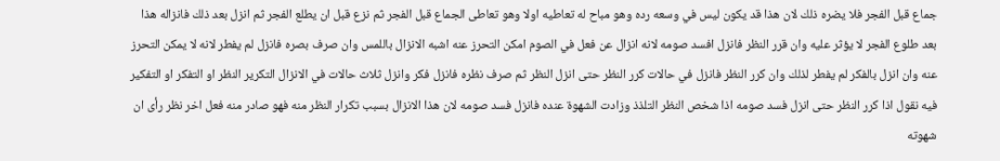جماع قبل الفجر فلا يضره ذلك لان هذا قد يكون ليس في وسعه رده وهو مباح له تعاطيه اولا وهو تعاطى الجماع قبل الفجر ثم نزع قبل ان يطلع الفجر ثم انزل بعد ذلك فانزاله هذا بعد طلوع الفجر لا يؤثر عليه وان قرر النظر فانزل افسد صومه لانه انزال عن فعل في الصوم امكن التحرز عنه اشبه الانزال باللمس وان صرف بصره فانزل لم يفطر لانه لا يمكن التحرز عنه وان انزل بالفكر لم يفطر لذلك وان كرر النظر فانزل في حالات كرر النظر حتى انزل النظر ثم صرف نظره فانزل فكر وانزل ثلاث حالات في الانزال التكرير النظر او التفكر او التفكير فيه نقول اذا كرر النظر حتى انزل فسد صومه اذا شخص النظر التلذذ وزادت الشهوة عنده فانزل فسد صومه لان هذا الانزال بسبب تكرار النظر منه فهو صادر منه فعل اخر نظر رأى ان شهوته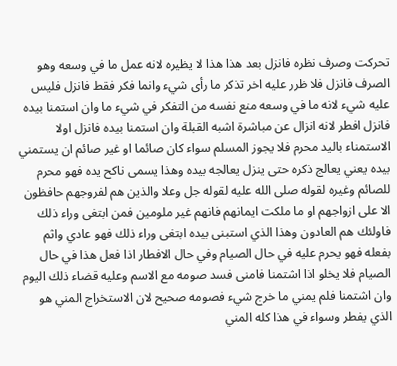تحركت وصرف نظره فانزل بعد هذا هذا لا يظيره لانه عمل ما في وسعه وهو الصرف فانزل فلا ظرر عليه اخر تذكر ما رأى شيء وانما فكر فقط فانزل فليس عليه شيء لانه ما في وسعه منع نفسه من التفكر في شيء ما وان استمنا بيده فانزل افطر لانه انزال عن مباشرة اشبه القبلة وان استمنا بيده فانزل اولا الاستمناء باليد محرم فلا يجوز المسلم سواء كان صائما او غير صائم ان يستمني بيده يعني يعالج ذكره حتى ينزل يعالجه بيده وهذا يسمى ناكح يده فهو محرم للصائم وغيره لقوله صلى الله عليه لقوله جل وعلا والذين هم لفروجهم حافظون الا على ازواجهم او ما ملكت ايمانهم فانهم غير ملومين فمن ابتغى وراء ذلك فاولئك هم العادون وهذا الذي استبنى بيده ابتغى وراء ذلك فهو عادي واثم بفعله فهو يحرم عليه في حال الصيام وفي حال الافطار اذا فعل هذا في حال الصيام فلا يخلو اذا اشتمنا فامنى فسد صومه مع الاسم وعليه قضاء ذلك اليوم وان اشتمنا فلم يمني ما خرج شيء فصومه صحيح لان الاستخراج المني هو الذي يفطر وسواء في هذا كله المني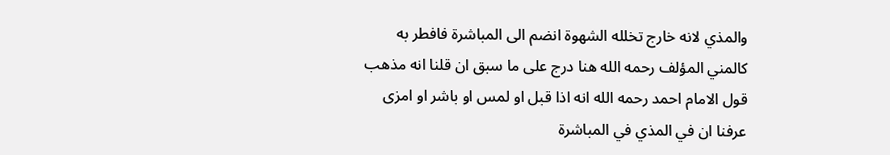والمذي لانه خارج تخلله الشهوة انضم الى المباشرة فافطر به كالمني المؤلف رحمه الله هنا درج على ما سبق ان قلنا انه مذهب قول الامام احمد رحمه الله انه اذا قبل او لمس او باشر او امزى عرفنا ان في المذي في المباشرة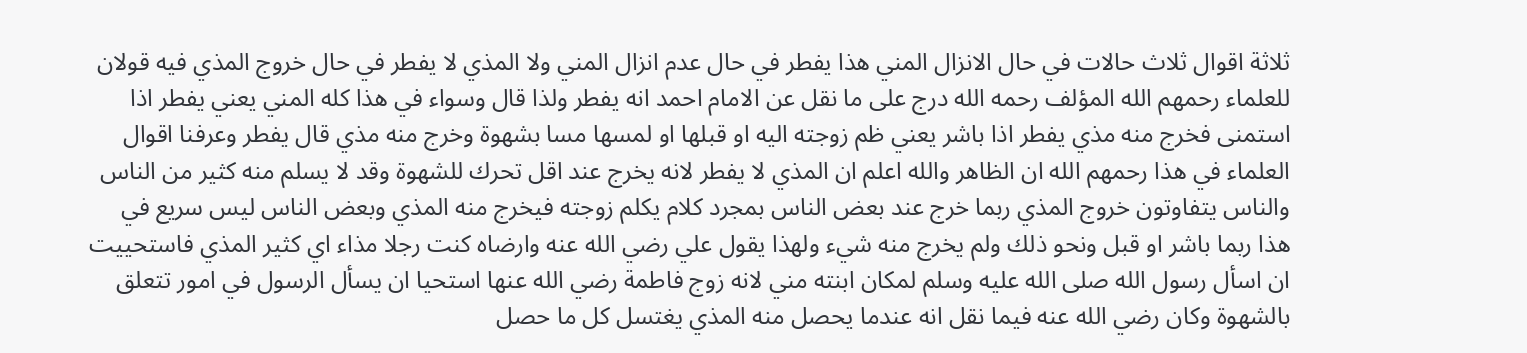ثلاثة اقوال ثلاث حالات في حال الانزال المني هذا يفطر في حال عدم انزال المني ولا المذي لا يفطر في حال خروج المذي فيه قولان للعلماء رحمهم الله المؤلف رحمه الله درج على ما نقل عن الامام احمد انه يفطر ولذا قال وسواء في هذا كله المني يعني يفطر اذا استمنى فخرج منه مذي يفطر اذا باشر يعني ظم زوجته اليه او قبلها او لمسها مسا بشهوة وخرج منه مذي قال يفطر وعرفنا اقوال العلماء في هذا رحمهم الله ان الظاهر والله اعلم ان المذي لا يفطر لانه يخرج عند اقل تحرك للشهوة وقد لا يسلم منه كثير من الناس والناس يتفاوتون خروج المذي ربما خرج عند بعض الناس بمجرد كلام يكلم زوجته فيخرج منه المذي وبعض الناس ليس سريع في هذا ربما باشر او قبل ونحو ذلك ولم يخرج منه شيء ولهذا يقول علي رضي الله عنه وارضاه كنت رجلا مذاء اي كثير المذي فاستحييت ان اسأل رسول الله صلى الله عليه وسلم لمكان ابنته مني لانه زوج فاطمة رضي الله عنها استحيا ان يسأل الرسول في امور تتعلق بالشهوة وكان رضي الله عنه فيما نقل انه عندما يحصل منه المذي يغتسل كل ما حصل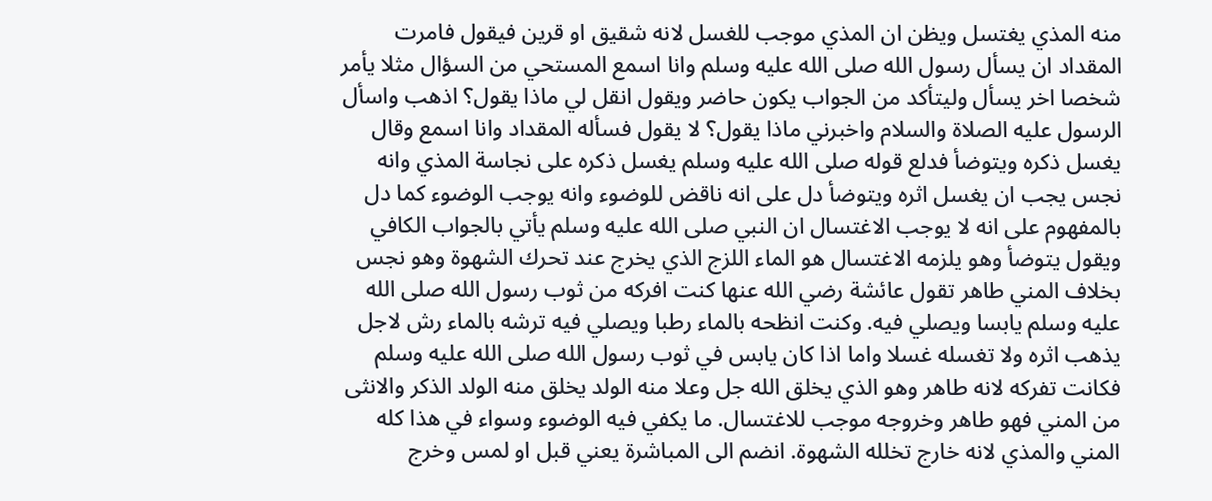منه المذي يغتسل ويظن ان المذي موجب للغسل لانه شقيق او قرين فيقول فامرت المقداد ان يسأل رسول الله صلى الله عليه وسلم وانا اسمع المستحي من السؤال مثلا يأمر شخصا اخر يسأل وليتأكد من الجواب يكون حاضر ويقول انقل لي ماذا يقول؟ اذهب واسأل الرسول عليه الصلاة والسلام واخبرني ماذا يقول؟ لا يقول فسأله المقداد وانا اسمع وقال يغسل ذكره ويتوضأ فدلع قوله صلى الله عليه وسلم يغسل ذكره على نجاسة المذي وانه نجس يجب ان يغسل اثره ويتوضأ دل على انه ناقض للوضوء وانه يوجب الوضوء كما دل بالمفهوم على انه لا يوجب الاغتسال ان النبي صلى الله عليه وسلم يأتي بالجواب الكافي ويقول يتوضأ وهو يلزمه الاغتسال هو الماء اللزج الذي يخرج عند تحرك الشهوة وهو نجس بخلاف المني طاهر تقول عائشة رضي الله عنها كنت افركه من ثوب رسول الله صلى الله عليه وسلم يابسا ويصلي فيه. وكنت انظحه بالماء رطبا ويصلي فيه ترشه بالماء رش لاجل يذهب اثره ولا تغسله غسلا واما اذا كان يابس في ثوب رسول الله صلى الله عليه وسلم فكانت تفركه لانه طاهر وهو الذي يخلق الله جل وعلا منه الولد يخلق منه الولد الذكر والانثى من المني فهو طاهر وخروجه موجب للاغتسال. ما يكفي فيه الوضوء وسواء في هذا كله المني والمذي لانه خارج تخلله الشهوة. انضم الى المباشرة يعني قبل او لمس وخرج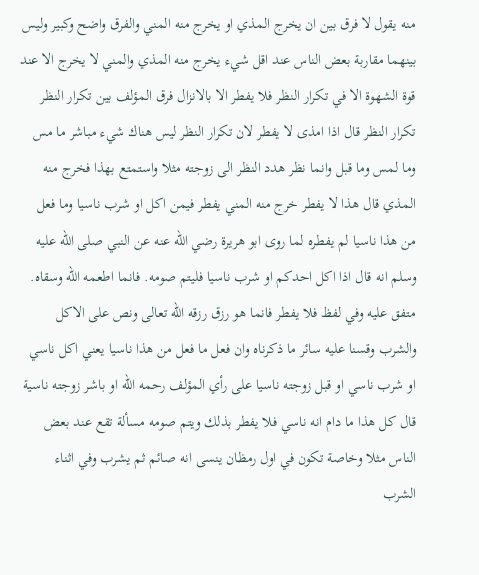منه يقول لا فرق بين ان يخرج المذي او يخرج منه المني والفرق واضح وكبير وليس بينهما مقاربة بعض الناس عند اقل شيء يخرج منه المذي والمني لا يخرج الا عند قوة الشهوة الا في تكرار النظر فلا يفطر الا بالانزال فرق المؤلف بين تكرار النظر تكرار النظر قال اذا امذى لا يفطر لان تكرار النظر ليس هناك شيء مباشر ما مس وما لمس وما قبل وانما نظر هدد النظر الى زوجته مثلا واستمتع بهذا فخرج منه المذي قال هذا لا يفطر خرج منه المني يفطر فيمن اكل او شرب ناسيا وما فعل من هذا ناسيا لم يفطره لما روى ابو هريرة رضي الله عنه عن النبي صلى الله عليه وسلم انه قال اذا اكل احدكم او شرب ناسيا فليتم صومه. فانما اطعمه الله وسقاه. متفق عليه وفي لفظ فلا يفطر فانما هو رزق رزقه الله تعالى ونص على الاكل والشرب وقسنا عليه سائر ما ذكرناه وان فعل ما فعل من هذا ناسيا يعني اكل ناسي او شرب ناسي او قبل زوجته ناسيا على رأي المؤلف رحمه الله او باشر زوجته ناسية قال كل هذا ما دام انه ناسي فلا يفطر بذلك ويتم صومه مسألة تقع عند بعض الناس مثلا وخاصة تكون في اول رمظان ينسى انه صائم ثم يشرب وفي اثناء الشرب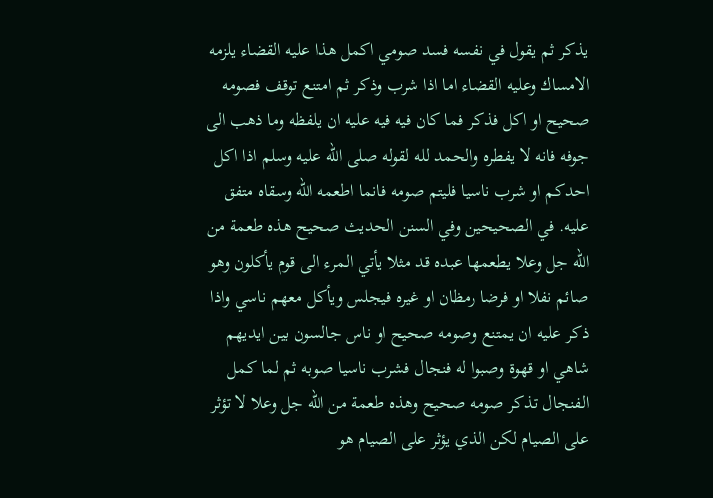يذكر ثم يقول في نفسه فسد صومي اكمل هذا عليه القضاء يلزمه الامساك وعليه القضاء اما اذا شرب وذكر ثم امتنع توقف فصومه صحيح او اكل فذكر فما كان فيه فيه عليه ان يلفظه وما ذهب الى جوفه فانه لا يفطره والحمد لله لقوله صلى الله عليه وسلم اذا اكل احدكم او شرب ناسيا فليتم صومه فانما اطعمه الله وسقاه متفق عليه. في الصحيحين وفي السنن الحديث صحيح هذه طعمة من الله جل وعلا يطعمها عبده قد مثلا يأتي المرء الى قوم يأكلون وهو صائم نفلا او فرضا رمظان او غيره فيجلس ويأكل معهم ناسي واذا ذكر عليه ان يمتنع وصومه صحيح او ناس جالسون بين ايديهم شاهي او قهوة وصبوا له فنجال فشرب ناسيا صوبه ثم لما كمل الفنجال تذكر صومه صحيح وهذه طعمة من الله جل وعلا لا تؤثر على الصيام لكن الذي يؤثر على الصيام هو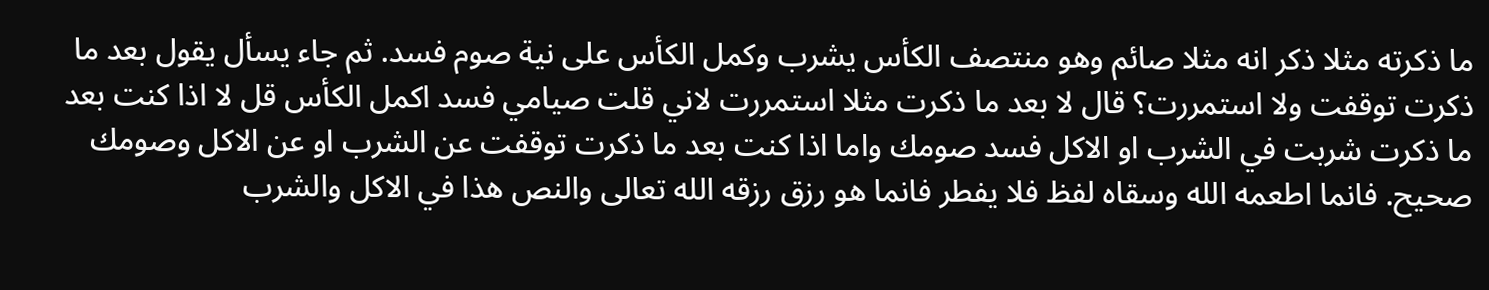ما ذكرته مثلا ذكر انه مثلا صائم وهو منتصف الكأس يشرب وكمل الكأس على نية صوم فسد. ثم جاء يسأل يقول بعد ما ذكرت توقفت ولا استمررت؟ قال لا بعد ما ذكرت مثلا استمررت لاني قلت صيامي فسد اكمل الكأس قل لا اذا كنت بعد ما ذكرت شربت في الشرب او الاكل فسد صومك واما اذا كنت بعد ما ذكرت توقفت عن الشرب او عن الاكل وصومك صحيح. فانما اطعمه الله وسقاه لفظ فلا يفطر فانما هو رزق رزقه الله تعالى والنص هذا في الاكل والشرب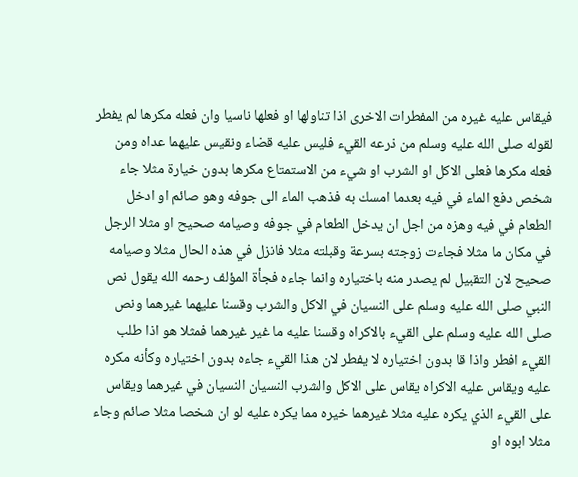فيقاس عليه غيره من المفطرات الاخرى اذا تناولها او فعلها ناسيا وان فعله مكرها لم يفطر لقوله صلى الله عليه وسلم من ذرعه القيء فليس عليه قضاء ونقيس عليهما عداه ومن فعله مكرها فعلى الاكل او الشرب او شيء من الاستمتاع مكرها بدون خيارة مثلا جاء شخص دفع الماء في فيه بعدما امسك به فذهب الماء الى جوفه وهو صائم او ادخل الطعام في فيه وهزه من اجل ان يدخل الطعام في جوفه وصيامه صحيح او مثلا الرجل في مكان ما مثلا فجاءت زوجته بسرعة وقبلته مثلا فانزل في هذه الحال مثلا وصيامه صحيح لان التقبيل لم يصدر منه باختياره وانما جاءه فجأة المؤلف رحمه الله يقول نص النبي صلى الله عليه وسلم على النسيان في الاكل والشرب وقسنا عليهما غيرهما ونص صلى الله عليه وسلم على القيء بالاكراه وقسنا عليه ما غير غيرهما فمثلا هو اذا طلب القيء افطر واذا قا بدون اختياره لا يفطر لان هذا القيء جاءه بدون اختياره وكأنه مكره عليه ويقاس عليه الاكراه يقاس على الاكل والشرب النسيان النسيان في غيرهما ويقاس على القيء الذي يكره عليه مثلا غيرهما خيره مما يكره عليه لو ان شخصا مثلا صائم وجاء مثلا ابوه او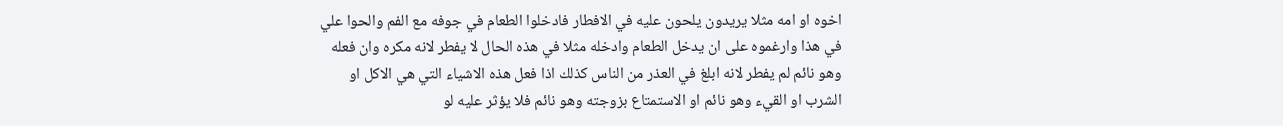اخوه او امه مثلا يريدون يلحون عليه في الافطار فادخلوا الطعام في جوفه مع الفم والحوا علي في هذا وارغموه على ان يدخل الطعام وادخله مثلا في هذه الحال لا يفطر لانه مكره وان فعله وهو نائم لم يفطر لانه ابلغ في العذر من الناس كذلك اذا فعل هذه الاشياء التي هي الاكل او الشرب او القيء وهو نائم او الاستمتاع بزوجته وهو نائم فلا يؤثر عليه لو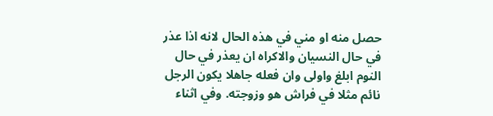حصل منه او مني في هذه الحال لانه اذا عذر في حال النسيان والاكراه ان يعذر في حال النوم ابلغ واولى وان فعله جاهلا يكون الرجل نائم مثلا في فراش هو وزوجته. وفي اثناء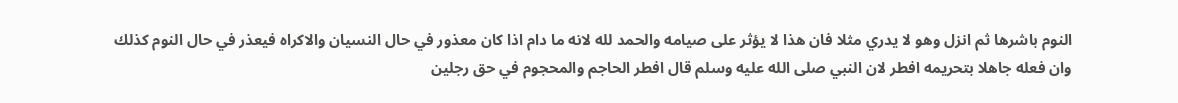النوم باشرها ثم انزل وهو لا يدري مثلا فان هذا لا يؤثر على صيامه والحمد لله لانه ما دام اذا كان معذور في حال النسيان والاكراه فيعذر في حال النوم كذلك وان فعله جاهلا بتحريمه افطر لان النبي صلى الله عليه وسلم قال افطر الحاجم والمحجوم في حق رجلين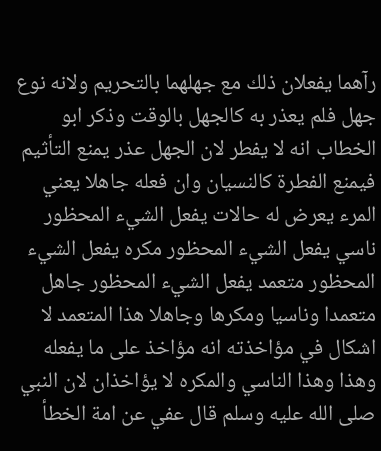رآهما يفعلان ذلك مع جهلهما بالتحريم ولانه نوع جهل فلم يعذر به كالجهل بالوقت وذكر ابو الخطاب انه لا يفطر لان الجهل عذر يمنع التأثيم فيمنع الفطرة كالنسيان وان فعله جاهلا يعني المرء يعرض له حالات يفعل الشيء المحظور ناسي يفعل الشيء المحظور مكره يفعل الشيء المحظور متعمد يفعل الشيء المحظور جاهل متعمدا وناسيا ومكرها وجاهلا هذا المتعمد لا اشكال في مؤاخذته انه مؤاخذ على ما يفعله وهذا وهذا الناسي والمكره لا يؤاخذان لان النبي صلى الله عليه وسلم قال عفي عن امة الخطأ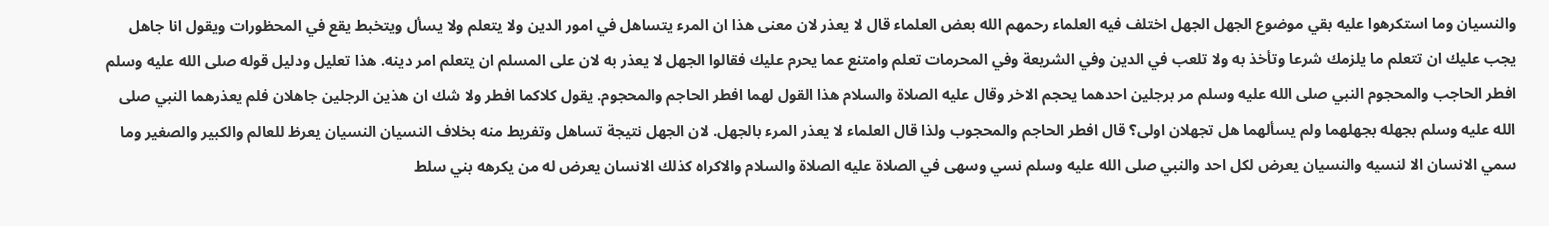والنسيان وما استكرهوا عليه بقي موضوع الجهل الجهل اختلف فيه العلماء رحمهم الله بعض العلماء قال لا يعذر لان معنى هذا ان المرء يتساهل في امور الدين ولا يتعلم ولا يسأل ويتخبط يقع في المحظورات ويقول انا جاهل يجب عليك ان تتعلم ما يلزمك شرعا وتأخذ به ولا تلعب في الدين وفي الشريعة وفي المحرمات تعلم وامتنع عما يحرم عليك فقالوا الجهل لا يعذر به لان على المسلم ان يتعلم امر دينه. هذا تعليل ودليل قوله صلى الله عليه وسلم افطر الحاجب والمحجوم النبي صلى الله عليه وسلم مر برجلين احدهما يحجم الاخر وقال عليه الصلاة والسلام هذا القول لهما افطر الحاجم والمحجوم. يقول كلاكما افطر ولا شك ان هذين الرجلين جاهلان فلم يعذرهما النبي صلى الله عليه وسلم بجهله بجهلهما ولم يسألهما هل تجهلان اولى؟ قال افطر الحاجم والمحجوب ولذا قال العلماء لا يعذر المرء بالجهل. لان الجهل نتيجة تساهل وتفريط منه بخلاف النسيان النسيان يعرظ للعالم والكبير والصغير وما سمي الانسان الا لنسيه والنسيان يعرض لكل احد والنبي صلى الله عليه وسلم نسي وسهى في الصلاة عليه الصلاة والسلام والاكراه كذلك الانسان يعرض له من يكرهه بني سلط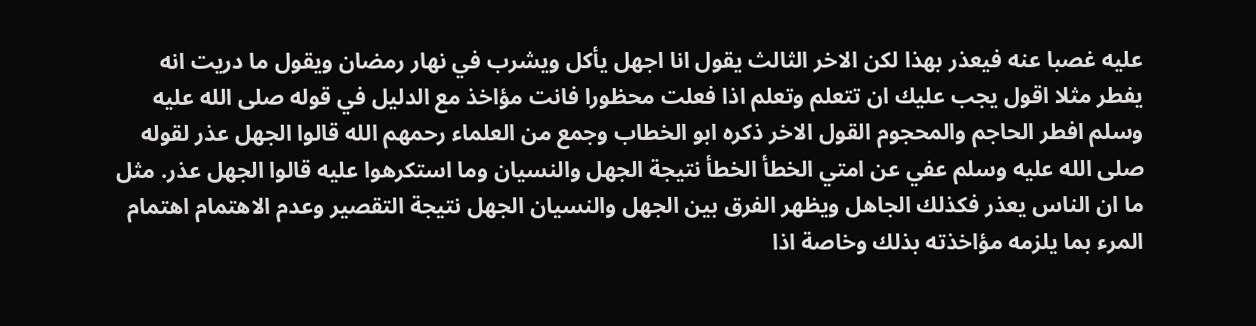عليه غصبا عنه فيعذر بهذا لكن الاخر الثالث يقول انا اجهل يأكل ويشرب في نهار رمضان ويقول ما دريت انه يفطر مثلا اقول يجب عليك ان تتعلم وتعلم اذا فعلت محظورا فانت مؤاخذ مع الدليل في قوله صلى الله عليه وسلم افطر الحاجم والمحجوم القول الاخر ذكره ابو الخطاب وجمع من العلماء رحمهم الله قالوا الجهل عذر لقوله صلى الله عليه وسلم عفي عن امتي الخطأ الخطأ نتيجة الجهل والنسيان وما استكرهوا عليه قالوا الجهل عذر. مثل ما ان الناس يعذر فكذلك الجاهل ويظهر الفرق بين الجهل والنسيان الجهل نتيجة التقصير وعدم الاهتمام اهتمام المرء بما يلزمه مؤاخذته بذلك وخاصة اذا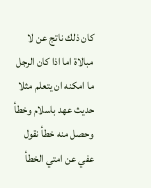كان ذلك ناتج عن لا مبالاة اما اذا كان الرجل ما امكنه ان يتعلم مثلا حديث عهد باسلام وخطأ وحصل منه خطأ نقول عفي عن امتي الخطأ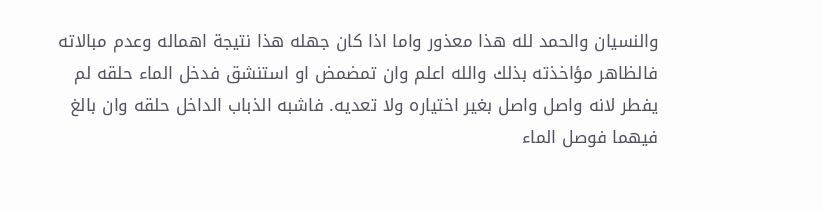والنسيان والحمد لله هذا معذور واما اذا كان جهله هذا نتيجة اهماله وعدم مبالاته فالظاهر مؤاخذته بذلك والله اعلم وان تمضمض او استنشق فدخل الماء حلقه لم يفطر لانه واصل واصل بغير اختياره ولا تعديه. فاشبه الذباب الداخل حلقه وان بالغ فيهما فوصل الماء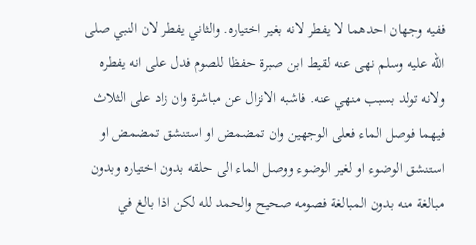ففيه وجهان احدهما لا يفطر لانه بغير اختياره. والثاني يفطر لان النبي صلى الله عليه وسلم نهى عنه لقيط ابن صبرة حفظا للصوم فدل على انه يفطره ولانه تولد بسبب منهي عنه. فاشبه الانزال عن مباشرة وان زاد على الثلاث فيهما فوصل الماء فعلى الوجهين وان تمضمض او استنشق تمضمض او استنشق الوضوء او لغير الوضوء ووصل الماء الى حلقه بدون اختياره وبدون مبالغة منه بدون المبالغة فصومه صحيح والحمد لله لكن اذا بالغ في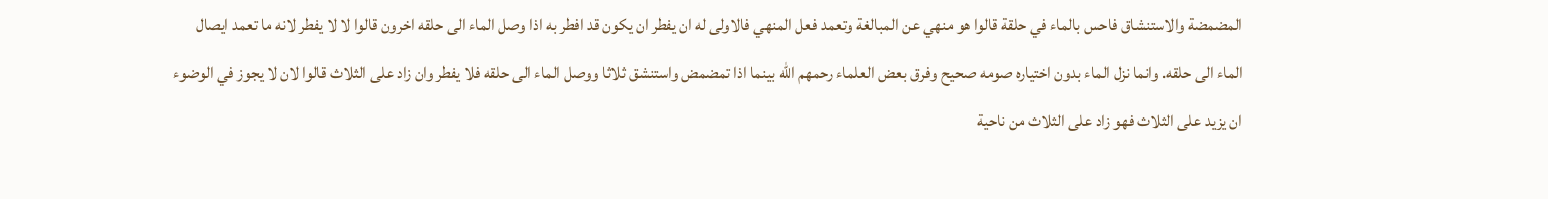المضمضة والاستنشاق فاحس بالماء في حلقة قالوا هو منهي عن المبالغة وتعمد فعل المنهي فالاولى له ان يفطر ان يكون قد افطر به اذا وصل الماء الى حلقه اخرون قالوا لا لا يفطر لانه ما تعمد ايصال الماء الى حلقه. وانما نزل الماء بدون اختياره صومه صحيح وفرق بعض العلماء رحمهم الله بينما اذا تمضمض واستنشق ثلاثا ووصل الماء الى حلقه فلا يفطر وان زاد على الثلاث قالوا لان لا يجوز في الوضوء ان يزيد على الثلاث فهو زاد على الثلاث من ناحية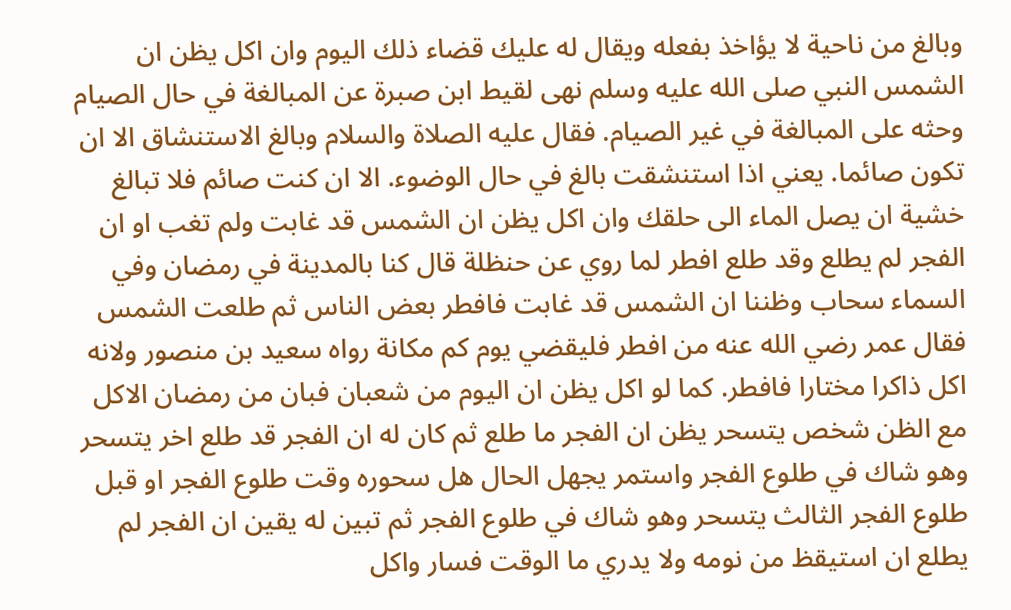وبالغ من ناحية لا يؤاخذ بفعله ويقال له عليك قضاء ذلك اليوم وان اكل يظن ان الشمس النبي صلى الله عليه وسلم نهى لقيط ابن صبرة عن المبالغة في حال الصيام وحثه على المبالغة في غير الصيام. فقال عليه الصلاة والسلام وبالغ الاستنشاق الا ان تكون صائما. يعني اذا استنشقت بالغ في حال الوضوء. الا ان كنت صائم فلا تبالغ خشية ان يصل الماء الى حلقك وان اكل يظن ان الشمس قد غابت ولم تغب او ان الفجر لم يطلع وقد طلع افطر لما روي عن حنظلة قال كنا بالمدينة في رمضان وفي السماء سحاب وظننا ان الشمس قد غابت فافطر بعض الناس ثم طلعت الشمس فقال عمر رضي الله عنه من افطر فليقضي يوم كم مكانة رواه سعيد بن منصور ولانه اكل ذاكرا مختارا فافطر. كما لو اكل يظن ان اليوم من شعبان فبان من رمضان الاكل مع الظن شخص يتسحر يظن ان الفجر ما طلع ثم كان له ان الفجر قد طلع اخر يتسحر وهو شاك في طلوع الفجر واستمر يجهل الحال هل سحوره وقت طلوع الفجر او قبل طلوع الفجر الثالث يتسحر وهو شاك في طلوع الفجر ثم تبين له يقين ان الفجر لم يطلع ان استيقظ من نومه ولا يدري ما الوقت فسار واكل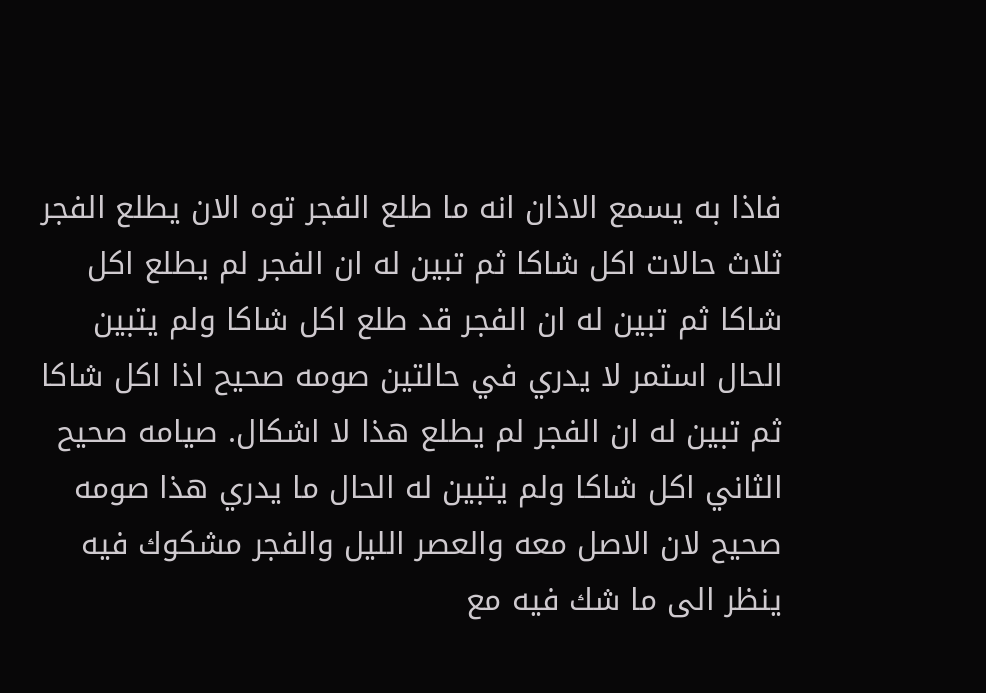فاذا به يسمع الاذان انه ما طلع الفجر توه الان يطلع الفجر ثلاث حالات اكل شاكا ثم تبين له ان الفجر لم يطلع اكل شاكا ثم تبين له ان الفجر قد طلع اكل شاكا ولم يتبين الحال استمر لا يدري في حالتين صومه صحيح اذا اكل شاكا ثم تبين له ان الفجر لم يطلع هذا لا اشكال. صيامه صحيح الثاني اكل شاكا ولم يتبين له الحال ما يدري هذا صومه صحيح لان الاصل معه والعصر الليل والفجر مشكوك فيه ينظر الى ما شك فيه مع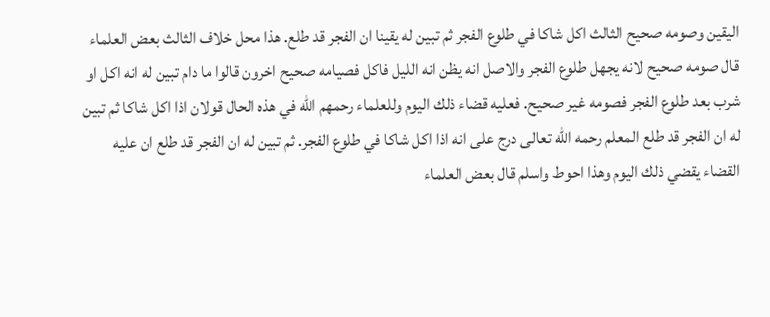اليقين وصومه صحيح الثالث اكل شاكا في طلوع الفجر ثم تبين له يقينا ان الفجر قد طلع. هذا محل خلاف الثالث بعض العلماء قال صومه صحيح لانه يجهل طلوع الفجر والاصل انه يظن انه الليل فاكل فصيامه صحيح اخرون قالوا ما دام تبين له انه اكل او شرب بعد طلوع الفجر فصومه غير صحيح. فعليه قضاء ذلك اليوم وللعلماء رحمهم الله في هذه الحال قولان اذا اكل شاكا ثم تبين له ان الفجر قد طلع المعلم رحمه الله تعالى درج على انه اذا اكل شاكا في طلوع الفجر. ثم تبين له ان الفجر قد طلع ان عليه القضاء يقضي ذلك اليوم وهذا احوط واسلم قال بعض العلماء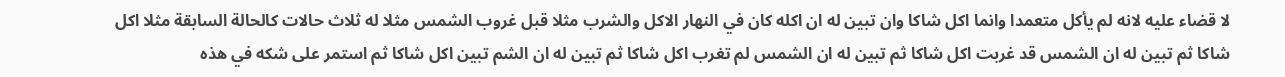لا قضاء عليه لانه لم يأكل متعمدا وانما اكل شاكا وان تبين له ان اكله كان في النهار الاكل والشرب مثلا قبل غروب الشمس مثلا له ثلاث حالات كالحالة السابقة مثلا اكل شاكا ثم تبين له ان الشمس قد غربت اكل شاكا ثم تبين له ان الشمس لم تغرب اكل شاكا ثم تبين له ان الشم تبين اكل شاكا ثم استمر على شكه في هذه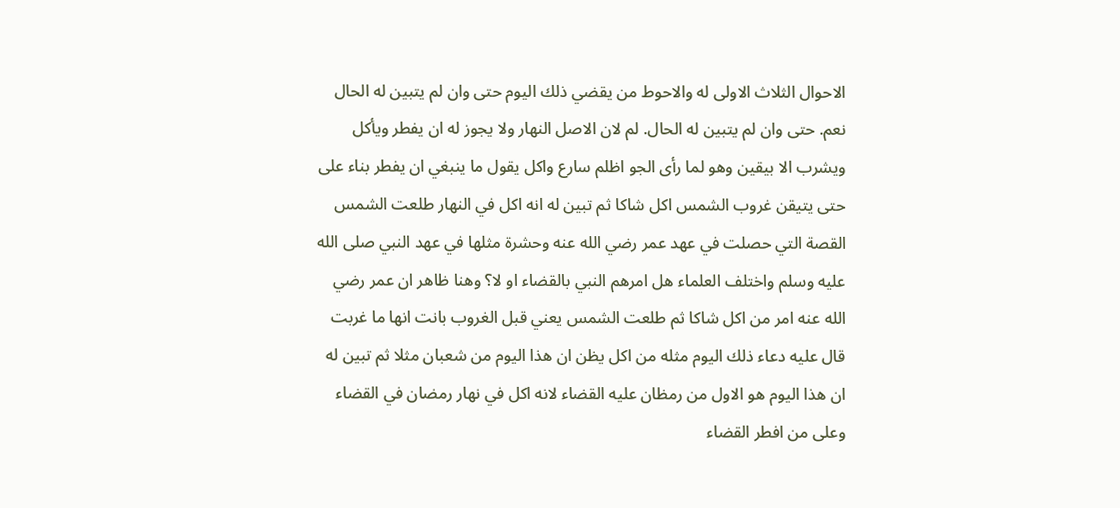الاحوال الثلاث الاولى له والاحوط من يقضي ذلك اليوم حتى وان لم يتبين له الحال نعم. حتى وان لم يتبين له الحال. لم لان الاصل النهار ولا يجوز له ان يفطر ويأكل ويشرب الا بيقين وهو لما رأى الجو اظلم سارع واكل يقول ما ينبغي ان يفطر بناء على حتى يتيقن غروب الشمس اكل شاكا ثم تبين له انه اكل في النهار طلعت الشمس القصة التي حصلت في عهد عمر رضي الله عنه وحشرة مثلها في عهد النبي صلى الله عليه وسلم واختلف العلماء هل امرهم النبي بالقضاء او لا؟ وهنا ظاهر ان عمر رضي الله عنه امر من اكل شاكا ثم طلعت الشمس يعني قبل الغروب بانت انها ما غربت قال عليه دعاء ذلك اليوم مثله من اكل يظن ان هذا اليوم من شعبان مثلا ثم تبين له ان هذا اليوم هو الاول من رمظان عليه القضاء لانه اكل في نهار رمضان في القضاء وعلى من افطر القضاء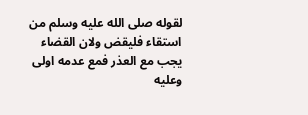لقوله صلى الله عليه وسلم من استقاء فليقض ولان القضاء يجب مع العذر فمع عدمه اولى وعليه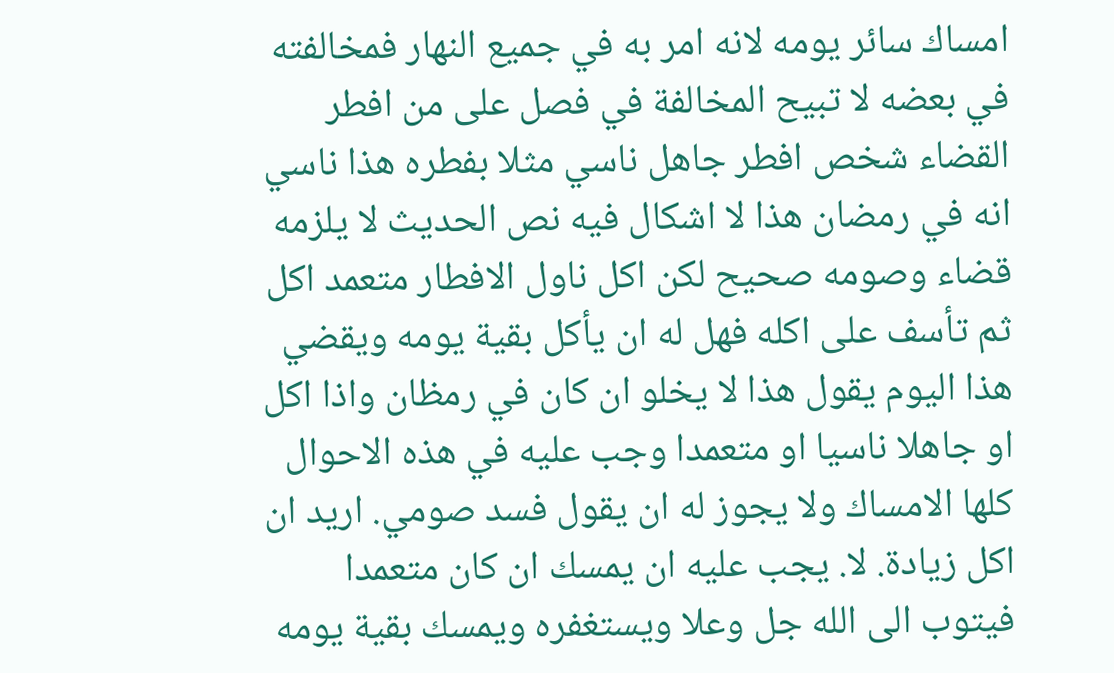امساك سائر يومه لانه امر به في جميع النهار فمخالفته في بعضه لا تبيح المخالفة في فصل على من افطر القضاء شخص افطر جاهل ناسي مثلا بفطره هذا ناسي انه في رمضان هذا لا اشكال فيه نص الحديث لا يلزمه قضاء وصومه صحيح لكن اكل ناول الافطار متعمد اكل ثم تأسف على اكله فهل له ان يأكل بقية يومه ويقضي هذا اليوم يقول هذا لا يخلو ان كان في رمظان واذا اكل او جاهلا ناسيا او متعمدا وجب عليه في هذه الاحوال كلها الامساك ولا يجوز له ان يقول فسد صومي. اريد ان اكل زيادة. لا. يجب عليه ان يمسك ان كان متعمدا فيتوب الى الله جل وعلا ويستغفره ويمسك بقية يومه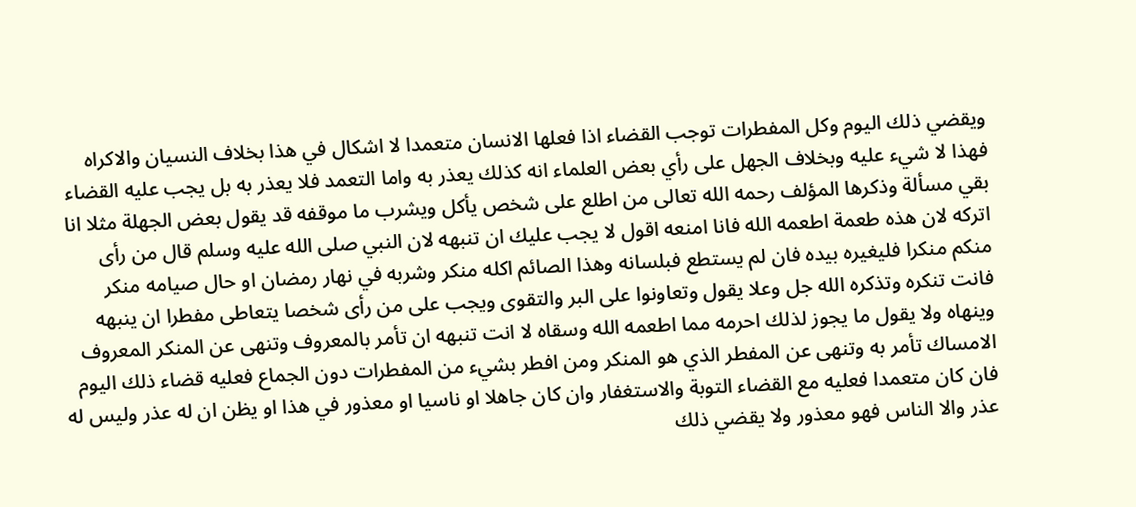ويقضي ذلك اليوم وكل المفطرات توجب القضاء اذا فعلها الانسان متعمدا لا اشكال في هذا بخلاف النسيان والاكراه فهذا لا شيء عليه وبخلاف الجهل على رأي بعض العلماء انه كذلك يعذر به واما التعمد فلا يعذر به بل يجب عليه القضاء بقي مسألة وذكرها المؤلف رحمه الله تعالى من اطلع على شخص يأكل ويشرب ما موقفه قد يقول بعض الجهلة مثلا انا اتركه لان هذه طعمة اطعمه الله فانا امنعه اقول لا يجب عليك ان تنبهه لان النبي صلى الله عليه وسلم قال من رأى منكم منكرا فليغيره بيده فان لم يستطع فبلسانه وهذا الصائم اكله منكر وشربه في نهار رمضان او حال صيامه منكر فانت تنكره وتذكره الله جل وعلا يقول وتعاونوا على البر والتقوى ويجب على من رأى شخصا يتعاطى مفطرا ان ينبهه وينهاه ولا يقول ما يجوز لذلك احرمه مما اطعمه الله وسقاه لا انت تنبهه ان تأمر بالمعروف وتنهى عن المنكر المعروف الامساك تأمر به وتنهى عن المفطر الذي هو المنكر ومن افطر بشيء من المفطرات دون الجماع فعليه قضاء ذلك اليوم فان كان متعمدا فعليه مع القضاء التوبة والاستغفار وان كان جاهلا او ناسيا او معذور في هذا او يظن ان له عذر وليس له عذر والا الناس فهو معذور ولا يقضي ذلك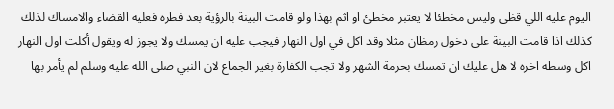اليوم عليه اللي قظى وليس مخطئا لا يعتبر مخطئ او اثم بهذا ولو قامت البينة بالرؤية بعد فطره فعليه القضاء والامساك لذلك كذلك اذا قامت البينة على دخول رمظان مثلا وقد اكل في اول النهار فيجب عليه ان يمسك ولا يجوز له ويقول أكلت اول النهار اكل وسطه اخره لا هل عليك ان تمسك بحرمة الشهر ولا تجب الكفارة بغير الجماع لان النبي صلى الله عليه وسلم لم يأمر بها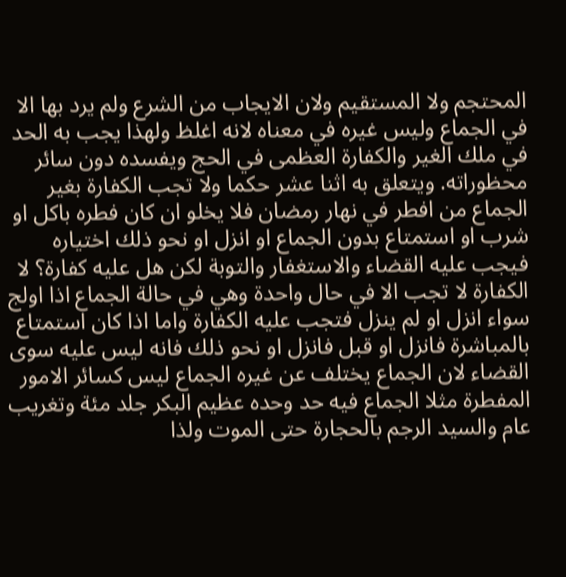المحتجم ولا المستقيم ولان الايجاب من الشرع ولم يرد بها الا في الجماع وليس غيره في معناه لانه اغلظ ولهذا يجب به الحد في ملك الغير والكفارة العظمى في الحج ويفسده دون سائر محظوراته. ويتعلق به اثنا عشر حكما ولا تجب الكفارة بغير الجماع من افطر في نهار رمضان فلا يخلو ان كان فطره باكل او شرب او استمتاع بدون الجماع او انزل او نحو ذلك اختياره فيجب عليه القضاء والاستغفار والتوبة لكن هل عليه كفارة؟ لا الكفارة لا تجب الا في حال واحدة وهي في حالة الجماع اذا اولج سواء انزل او لم ينزل فتجب عليه الكفارة واما اذا كان استمتاع بالمباشرة فانزل او قبل فانزل او نحو ذلك فانه ليس عليه سوى القضاء لان الجماع يختلف عن غيره الجماع ليس كسائر الامور المفطرة مثلا الجماع فيه حد وحده عظيم البكر جلد مئة وتغريب عام والسيد الرجم بالحجارة حتى الموت ولذا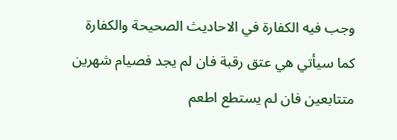وجب فيه الكفارة في الاحاديث الصحيحة والكفارة كما سيأتي هي عتق رقبة فان لم يجد فصيام شهرين متتابعين فان لم يستطع اطعم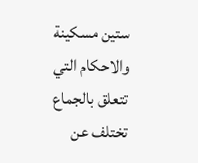ستين مسكينة والاحكام التي تتعلق بالجماع تختلف عن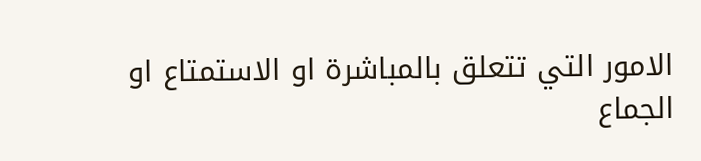الامور التي تتعلق بالمباشرة او الاستمتاع او الجماع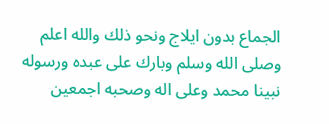الجماع بدون ايلاج ونحو ذلك والله اعلم وصلى الله وسلم وبارك على عبده ورسوله نبينا محمد وعلى اله وصحبه اجمعين